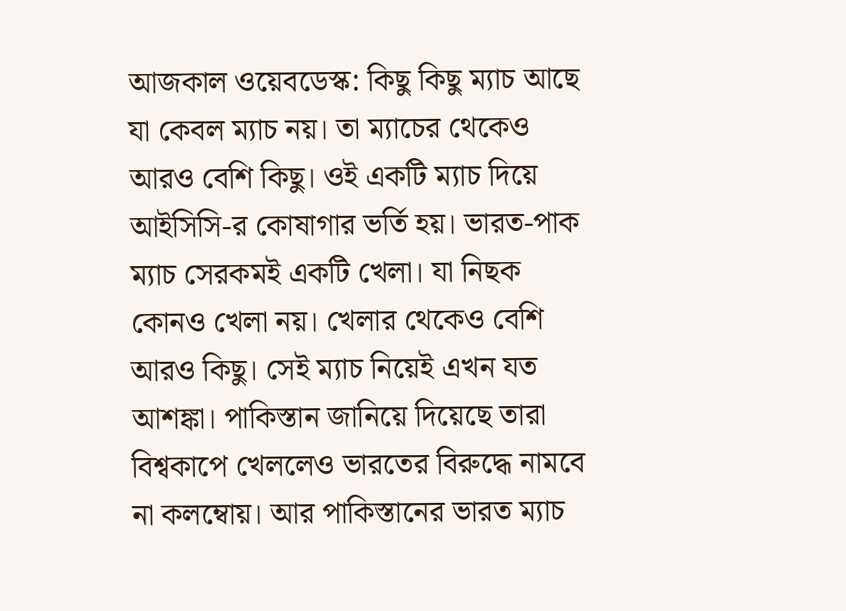আজকাল ওয়েবডেস্ক: কিছু কিছু ম্যাচ আছে যা কেবল ম্যাচ নয়। তা ম্যাচের থেকেও আরও বেশি কিছু। ওই একটি ম্যাচ দিয়ে আইসিসি-র কোষাগার ভর্তি হয়। ভারত-পাক ম্যাচ সেরকমই একটি খেলা। যা নিছক কোনও খেলা নয়। খেলার থেকেও বেশি আরও কিছু। সেই ম্যাচ নিয়েই এখন যত আশঙ্কা। পাকিস্তান জানিয়ে দিয়েছে তারা বিশ্বকাপে খেললেও ভারতের বিরুদ্ধে নামবে না কলম্বোয়। আর পাকিস্তানের ভারত ম্যাচ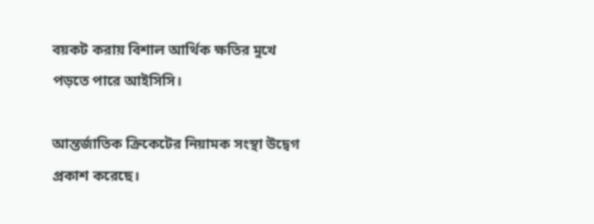বয়কট করায় বিশাল আর্থিক ক্ষতির মুখে পড়তে পারে আইসিসি।

আন্তর্জাতিক ক্রিকেটের নিয়ামক সংস্থা উদ্বেগ প্রকাশ করেছে।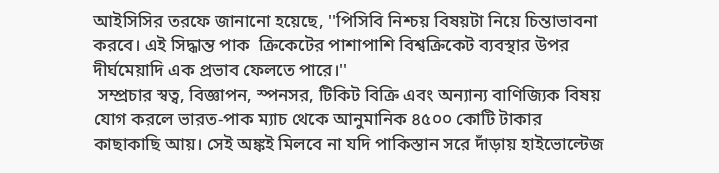আইসিসির তরফে জানানো হয়েছে, ''পিসিবি নিশ্চয় বিষয়টা নিয়ে চিন্তাভাবনা করবে। এই সিদ্ধান্ত পাক  ক্রিকেটের পাশাপাশি বিশ্বক্রিকেট ব্যবস্থার উপর দীর্ঘমেয়াদি এক প্রভাব ফেলতে পারে।''
 সম্প্রচার স্বত্ব, বিজ্ঞাপন, স্পনসর, টিকিট বিক্রি এবং অন্যান্য বাণিজ্যিক বিষয় যোগ করলে ভারত-পাক ম্যাচ থেকে আনুমানিক ৪৫০০ কোটি টাকার কাছাকাছি আয়। সেই অঙ্কই মিলবে না যদি পাকিস্তান সরে দাঁড়ায় হাইভোল্টেজ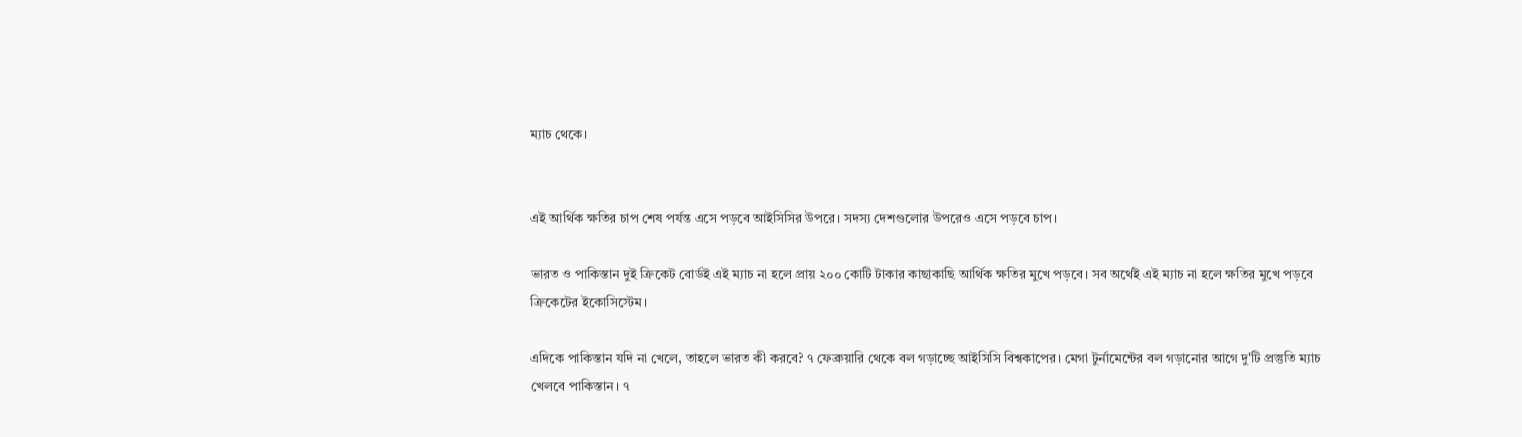ম্যাচ থেকে।


এই আর্থিক ক্ষতির চাপ শেষ পর্যন্ত এসে পড়বে আইসিসির উপরে। সদস্য দেশগুলোর উপরেও এসে পড়বে চাপ।

ভারত ও পাকিস্তান দুই ক্রিকেট বোর্ডই এই ম্যাচ না হলে প্রায় ২০০ কোটি টাকার কাছাকাছি আর্থিক ক্ষতির মুখে পড়বে। সব অর্থেই এই ম্যাচ না হলে ক্ষতির মুখে পড়বে ক্রিকেটের ইকোসিস্টেম।

এদিকে পাকিস্তান যদি না খেলে, তাহলে ভারত কী করবে? ৭ ফেব্রুয়ারি থেকে বল গড়াচ্ছে আইসিসি বিশ্বকাপের। মেগা টুর্নামেন্টের বল গড়ানোর আগে দু'টি প্রস্তুতি ম্যাচ খেলবে পাকিস্তান। ৭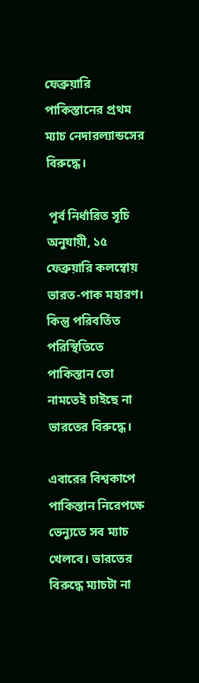ফেব্রুয়ারি পাকিস্তানের প্রথম ম্যাচ নেদারল্যান্ডসের বিরুদ্ধে।

 পূর্ব নির্ধারিত সূচি অনুযায়ী, ১৫ ফেব্রুয়ারি কলম্বোয় ভারত-পাক মহারণ। কিন্তু পরিবর্তিত পরিস্থিতিতে পাকিস্তান তো নামতেই চাইছে না ভারতের বিরুদ্ধে।

এবারের বিশ্বকাপে পাকিস্তান নিরেপক্ষে ভেন্যুতে সব ম্যাচ খেলবে। ভারতের বিরুদ্ধে ম্যাচটা না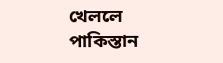খেললে পাকিস্তান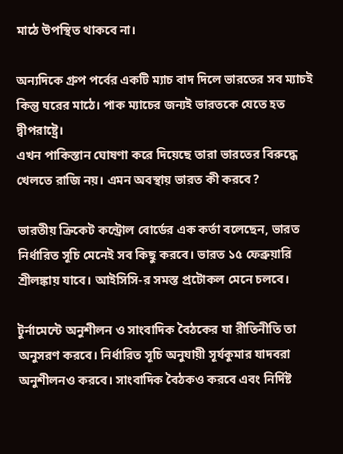মাঠে উপস্থিত থাকবে না।

অন্যদিকে গ্রুপ পর্বের একটি ম্যাচ বাদ দিলে ভারতের সব ম্যাচই কিন্তু ঘরের মাঠে। পাক ম্যাচের জন্যই ভারতকে যেতে হত দ্বীপরাষ্ট্রে।
এখন পাকিস্তান ঘোষণা করে দিয়েছে তারা ভারতের বিরুদ্ধে খেলতে রাজি নয়। এমন অবস্থায় ভারত কী করবে?

ভারতীয় ক্রিকেট কন্ট্রোল বোর্ডের এক কর্তা বলেছেন, ভারত নির্ধারিত সূচি মেনেই সব কিছু করবে। ভারত ১৫ ফেব্রুয়ারি শ্রীলঙ্কায় যাবে। আইসিসি-র সমস্ত প্রটোকল মেনে চলবে।

টুর্নামেন্টে অনুশীলন ও সাংবাদিক বৈঠকের যা রীতিনীতি তা অনুসরণ করবে। নির্ধারিত সূচি অনুযায়ী সূর্যকুমার যাদবরা অনুশীলনও করবে। সাংবাদিক বৈঠকও করবে এবং নির্দিষ্ট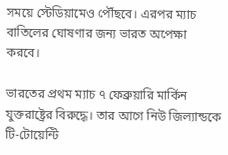সময়ে স্টেডিয়ামেও পৌঁছবে। এরপর ম্যাচ বাতিলের ঘোষণার জন্য ভারত অপেক্ষা করবে।

ভারতের প্রথম ম্যাচ ৭ ফেব্রুয়ারি মার্কিন যুক্তরাষ্ট্রের বিরুদ্ধে। তার আগে নিউ জিল্যান্ডকে টি-টোয়েন্টি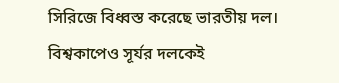সিরিজে বিধ্বস্ত করেছে ভারতীয় দল। বিশ্বকাপেও সূর্যর দলকেই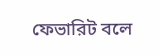ফেভারিট বলে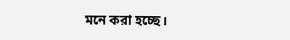মনে করা হচ্ছে।